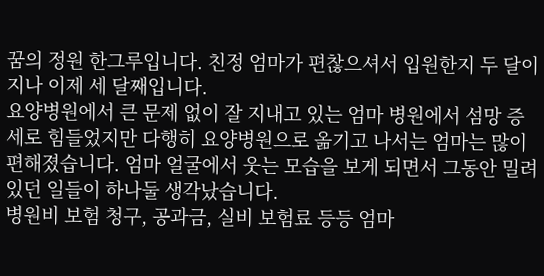꿈의 정원 한그루입니다. 친정 엄마가 편찮으셔서 입원한지 두 달이 지나 이제 세 달째입니다.
요양병원에서 큰 문제 없이 잘 지내고 있는 엄마 병원에서 섬망 증세로 힘들었지만 다행히 요양병원으로 옮기고 나서는 엄마는 많이 편해졌습니다. 엄마 얼굴에서 웃는 모습을 보게 되면서 그동안 밀려 있던 일들이 하나둘 생각났습니다.
병원비 보험 청구, 공과금, 실비 보험료 등등 엄마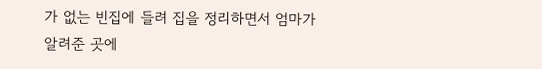가 없는 빈집에 들려 집을 정리하면서 엄마가 알려준 곳에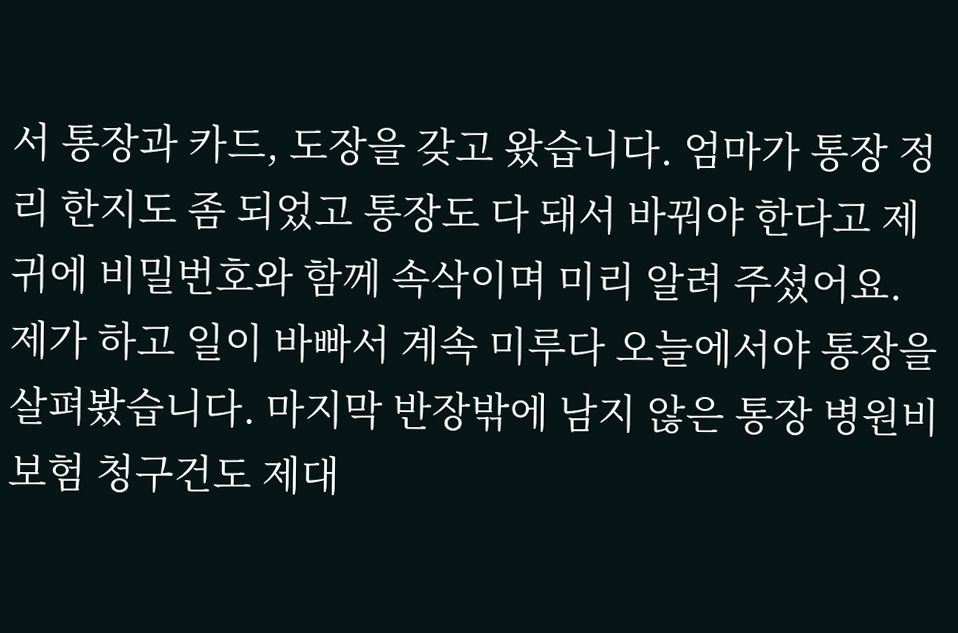서 통장과 카드, 도장을 갖고 왔습니다. 엄마가 통장 정리 한지도 좀 되었고 통장도 다 돼서 바꿔야 한다고 제 귀에 비밀번호와 함께 속삭이며 미리 알려 주셨어요.
제가 하고 일이 바빠서 계속 미루다 오늘에서야 통장을 살펴봤습니다. 마지막 반장밖에 남지 않은 통장 병원비 보험 청구건도 제대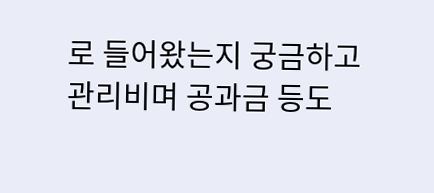로 들어왔는지 궁금하고 관리비며 공과금 등도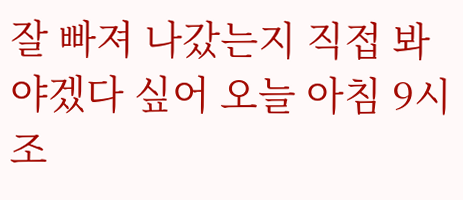잘 빠져 나갔는지 직접 봐야겠다 싶어 오늘 아침 9시 조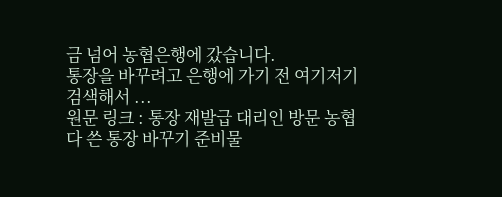금 넘어 농협은행에 갔습니다.
통장을 바꾸려고 은행에 가기 전 여기저기 검색해서 ...
원문 링크 : 통장 재발급 대리인 방문 농협 다 쓴 통장 바꾸기 준비물